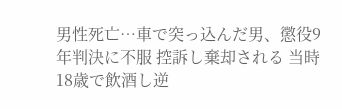男性死亡…車で突っ込んだ男、懲役9年判決に不服 控訴し棄却される 当時18歳で飲酒し逆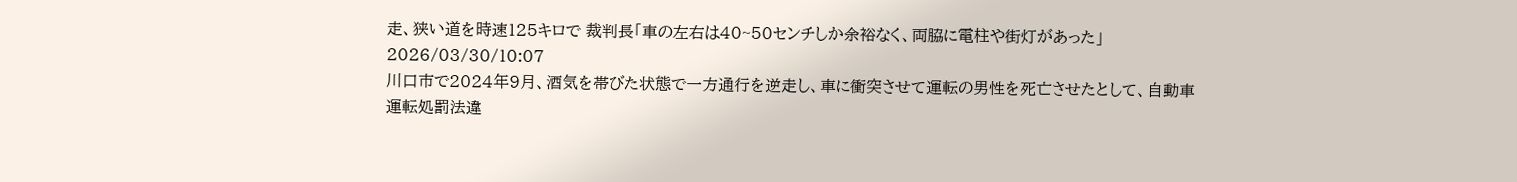走、狭い道を時速125キロで 裁判長「車の左右は40~50センチしか余裕なく、両脇に電柱や街灯があった」
2026/03/30/10:07
川口市で2024年9月、酒気を帯びた状態で一方通行を逆走し、車に衝突させて運転の男性を死亡させたとして、自動車運転処罰法違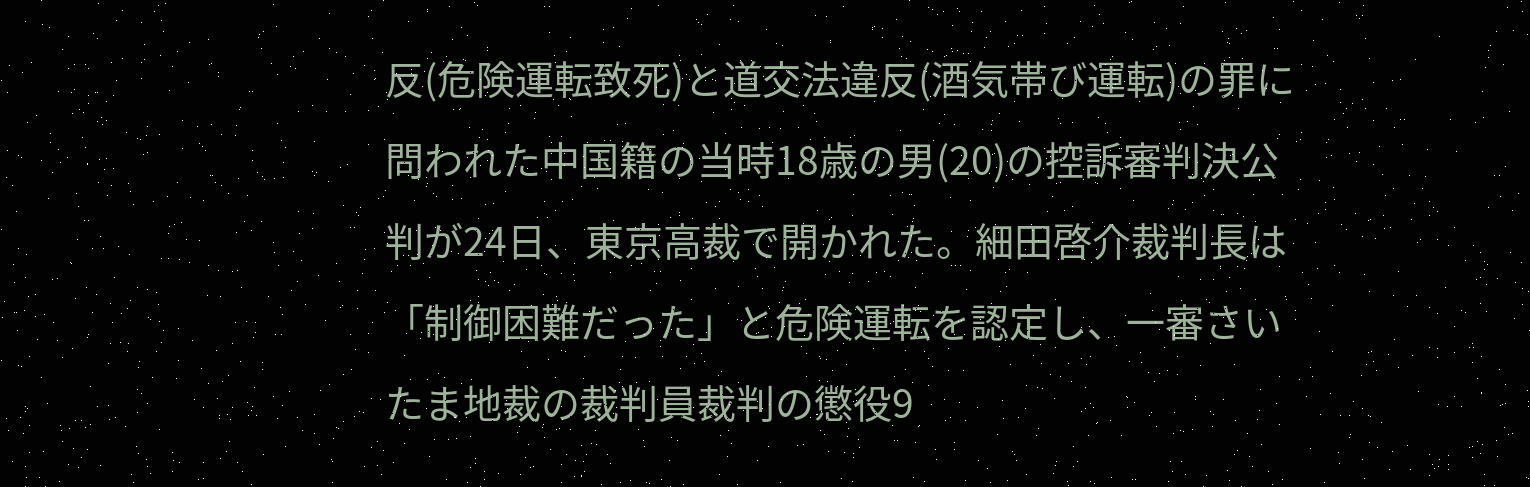反(危険運転致死)と道交法違反(酒気帯び運転)の罪に問われた中国籍の当時18歳の男(20)の控訴審判決公判が24日、東京高裁で開かれた。細田啓介裁判長は「制御困難だった」と危険運転を認定し、一審さいたま地裁の裁判員裁判の懲役9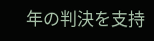年の判決を支持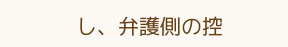し、弁護側の控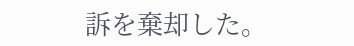訴を棄却した。